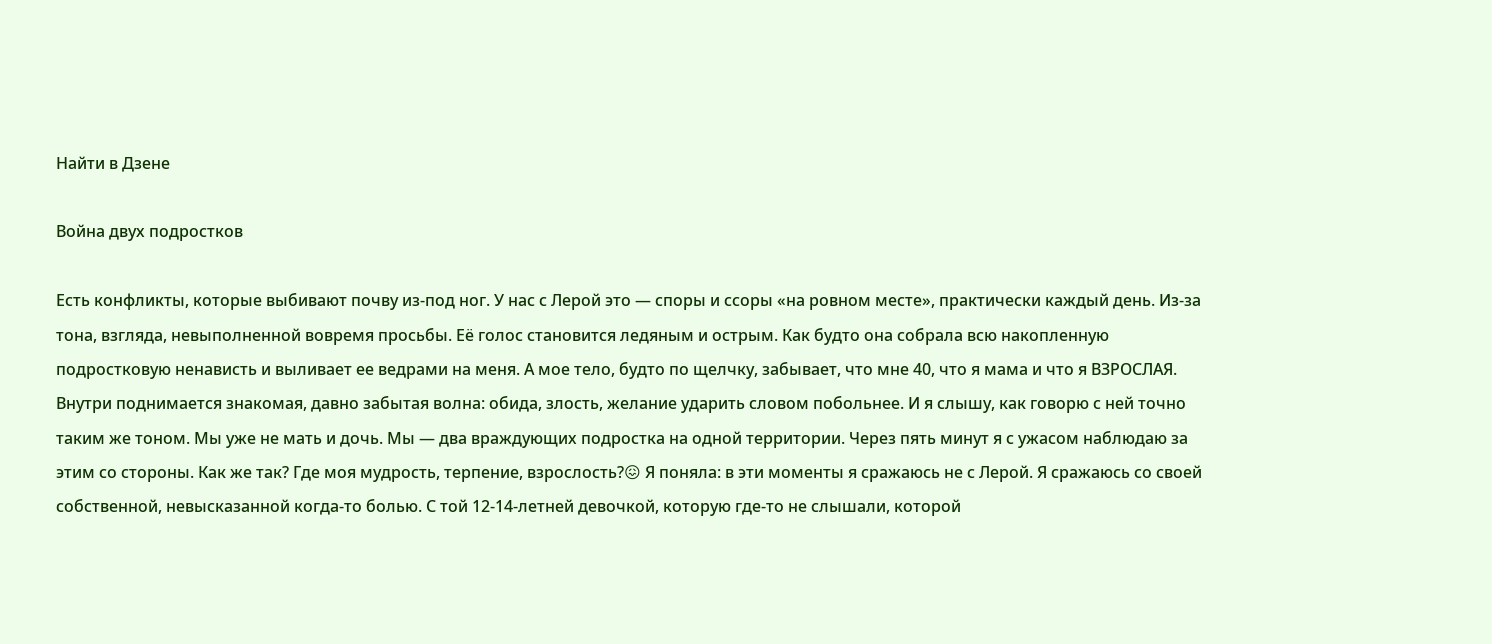Найти в Дзене

Война двух подростков

Есть конфликты, которые выбивают почву из-под ног. У нас с Лерой это — споры и ссоры «на ровном месте», практически каждый день. Из-за тона, взгляда, невыполненной вовремя просьбы. Её голос становится ледяным и острым. Как будто она собрала всю накопленную подростковую ненависть и выливает ее ведрами на меня. А мое тело, будто по щелчку, забывает, что мне 40, что я мама и что я ВЗРОСЛАЯ. Внутри поднимается знакомая, давно забытая волна: обида, злость, желание ударить словом побольнее. И я слышу, как говорю с ней точно таким же тоном. Мы уже не мать и дочь. Мы — два враждующих подростка на одной территории. Через пять минут я с ужасом наблюдаю за этим со стороны. Как же так? Где моя мудрость, терпение, взрослость?😖 Я поняла: в эти моменты я сражаюсь не с Лерой. Я сражаюсь со своей собственной, невысказанной когда-то болью. С той 12-14-летней девочкой, которую где-то не слышали, которой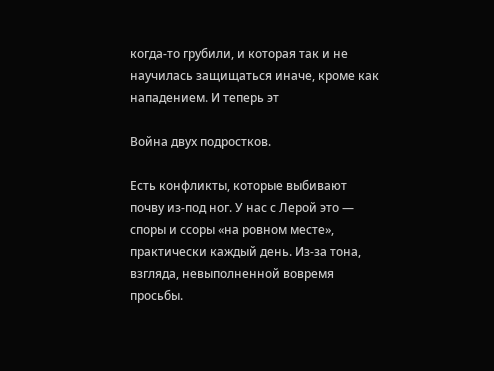когда-то грубили, и которая так и не научилась защищаться иначе, кроме как нападением. И теперь эт

Война двух подростков.

Есть конфликты, которые выбивают почву из-под ног. У нас с Лерой это — споры и ссоры «на ровном месте», практически каждый день. Из-за тона, взгляда, невыполненной вовремя просьбы.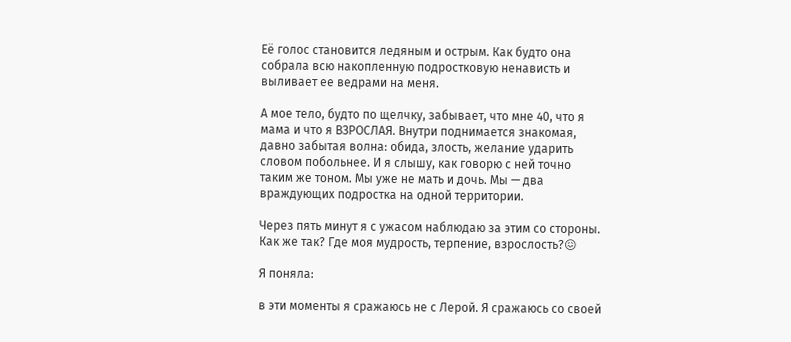Её голос становится ледяным и острым. Как будто она собрала всю накопленную подростковую ненависть и выливает ее ведрами на меня.

А мое тело, будто по щелчку, забывает, что мне 40, что я мама и что я ВЗРОСЛАЯ. Внутри поднимается знакомая, давно забытая волна: обида, злость, желание ударить словом побольнее. И я слышу, как говорю с ней точно таким же тоном. Мы уже не мать и дочь. Мы — два враждующих подростка на одной территории.

Через пять минут я с ужасом наблюдаю за этим со стороны. Как же так? Где моя мудрость, терпение, взрослость?😖

Я поняла:

в эти моменты я сражаюсь не с Лерой. Я сражаюсь со своей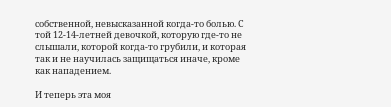собственной, невысказанной когда-то болью. С той 12-14-летней девочкой, которую где-то не слышали, которой когда-то грубили, и которая так и не научилась защищаться иначе, кроме как нападением.

И теперь эта моя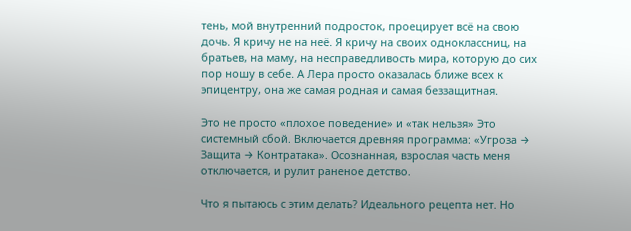тень, мой внутренний подросток, проецирует всё на свою дочь. Я кричу не на неё. Я кричу на своих одноклассниц, на братьев, на маму, на несправедливость мира, которую до сих пор ношу в себе. А Лера просто оказалась ближе всех к эпицентру, она же самая родная и самая беззащитная.

Это не просто «плохое поведение» и «так нельзя» Это системный сбой. Включается древняя программа: «Угроза → Защита → Контратака». Осознанная, взрослая часть меня отключается, и рулит раненое детство.

Что я пытаюсь с этим делать? Идеального рецепта нет. Но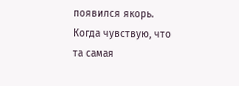появился якорь. Когда чувствую, что та самая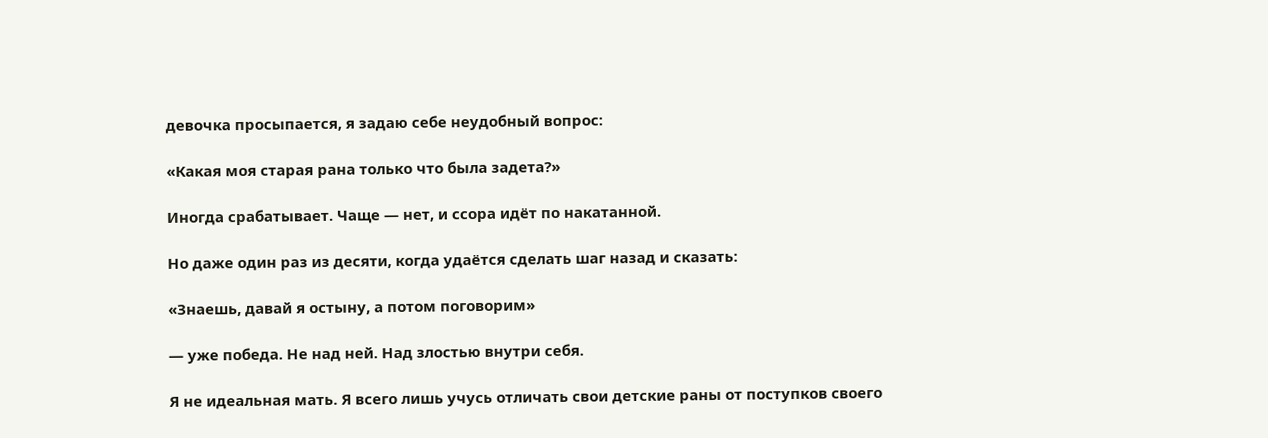девочка просыпается, я задаю себе неудобный вопрос:

«Какая моя старая рана только что была задета?»

Иногда срабатывает. Чаще — нет, и ссора идёт по накатанной.

Но даже один раз из десяти, когда удаётся сделать шаг назад и сказать:

«Знаешь, давай я остыну, а потом поговорим»

— уже победа. Не над ней. Над злостью внутри себя.

Я не идеальная мать. Я всего лишь учусь отличать свои детские раны от поступков своего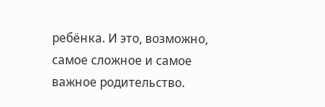ребёнка. И это, возможно, самое сложное и самое важное родительство.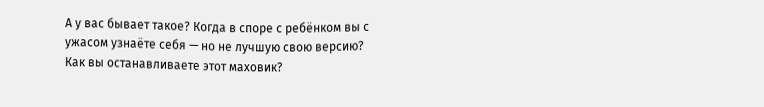А у вас бывает такое? Когда в споре с ребёнком вы с ужасом узнаёте себя — но не лучшую свою версию? Как вы останавливаете этот маховик?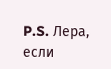P.S. Лера, если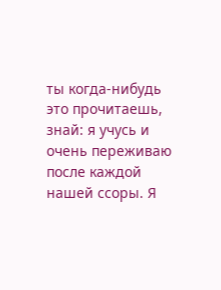ты когда-нибудь это прочитаешь, знай: я учусь и очень переживаю после каждой нашей ссоры. Я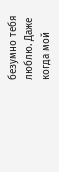безумно тебя люблю. Даже когда мой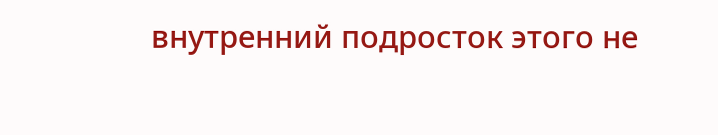внутренний подросток этого не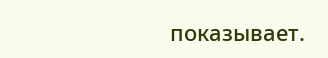показывает.